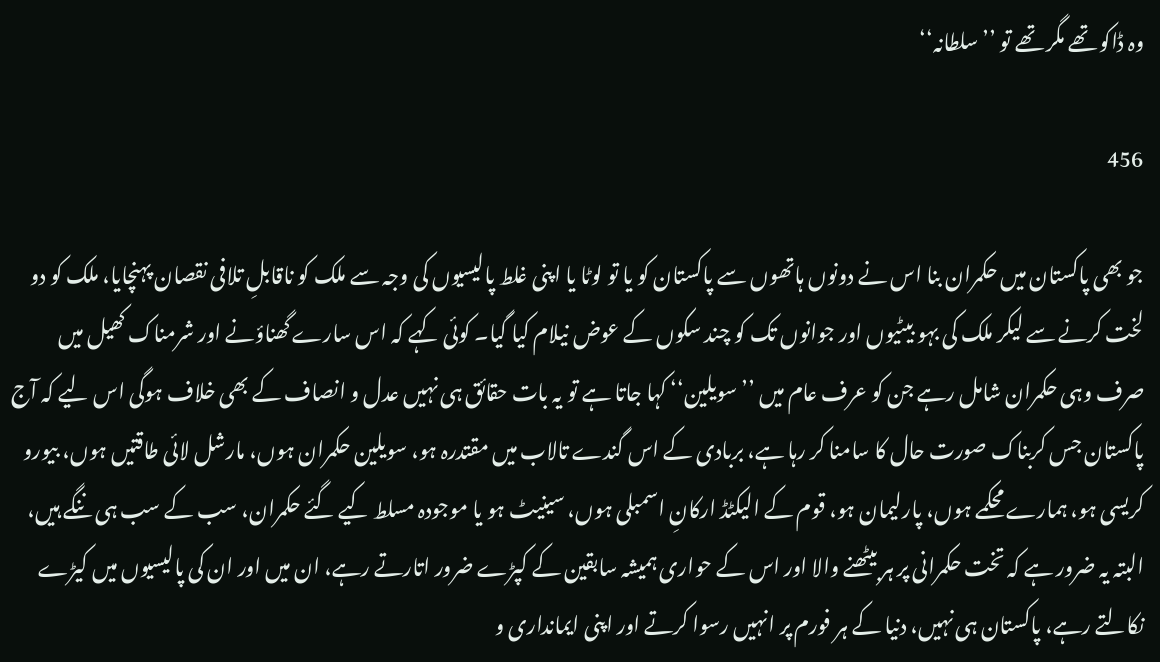وہ ڈاکو تھے مگر تھے تو ’’سلطانہ‘‘

456

جو بھی پاکستان میں حکمران بنا اس نے دونوں ہاتھوں سے پاکستان کو یا تو لوٹا یا اپنی غلط پالیسیوں کی وجہ سے ملک کو ناقابلِ تلافی نقصان پہنچایا، ملک کو دو لخت کرنے سے لیکر ملک کی بہو بیٹیوں اور جوانوں تک کو چند سکوں کے عوض نیلام کیا گیا۔ کوئی کہے کہ اس سارے گھناؤنے اور شرمناک کھیل میں صرف وہی حکمران شامل رہے جن کو عرف عام میں ’’سویلین‘‘ کہا جاتا ہے تو یہ بات حقائق ہی نہیں عدل و انصاف کے بھی خلاف ہوگی اس لیے کہ آج پاکستان جس کربناک صورت حال کا سامنا کر رہا ہے، بربادی کے اس گندے تالاب میں مقتدرہ ہو، سویلین حکمران ہوں، مارشل لائی طاقتیں ہوں، بیورو کریسی ہو، ہمارے محکمے ہوں، پارلیمان ہو، قوم کے الیکٹڈ ارکانِ اسمبلی ہوں، سینیٹ ہو یا موجودہ مسلط کیے گئے حکمران، سب کے سب ہی ننگے ہیں، البتہ یہ ضرور ہے کہ تخت حکمرانی پر ہر بیٹھنے والا اور اس کے حواری ہمیشہ سابقین کے کپڑے ضرور اتارتے رہے، ان میں اور ان کی پالیسیوں میں کیڑے نکالتے رہے، پاکستان ہی نہیں، دنیا کے ہر فورم پر انہیں رسوا کرتے اور اپنی ایمانداری و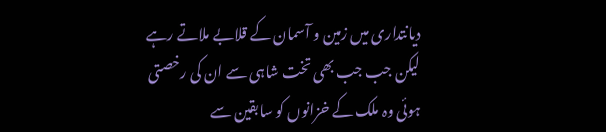دیانتداری میں زمین و آسمان کے قلابے ملاتے رہے لیکن جب جب بھی تخت شاہی سے ان کی رخصتی ہوئی وہ ملک کے خزانوں کو سابقین سے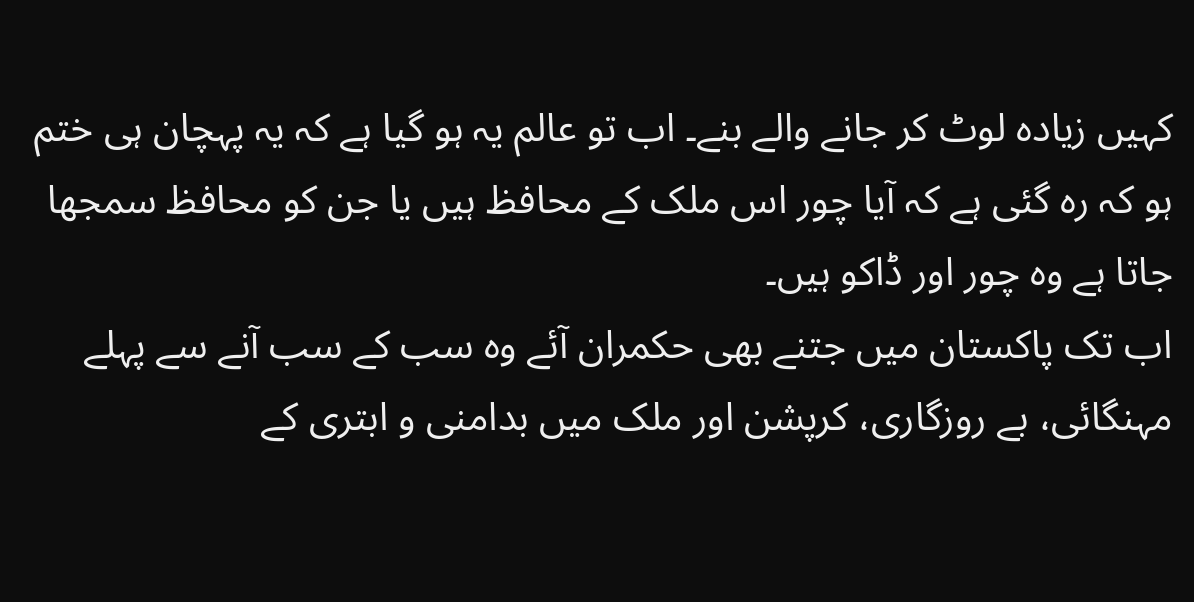کہیں زیادہ لوٹ کر جانے والے بنے۔ اب تو عالم یہ ہو گیا ہے کہ یہ پہچان ہی ختم ہو کہ رہ گئی ہے کہ آیا چور اس ملک کے محافظ ہیں یا جن کو محافظ سمجھا جاتا ہے وہ چور اور ڈاکو ہیں۔
اب تک پاکستان میں جتنے بھی حکمران آئے وہ سب کے سب آنے سے پہلے مہنگائی، بے روزگاری، کرپشن اور ملک میں بدامنی و ابتری کے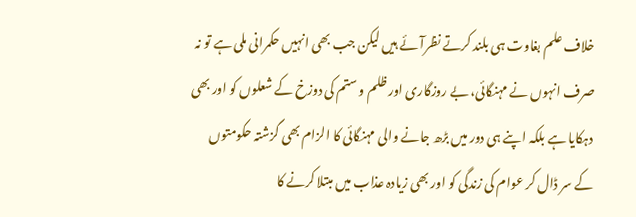خلاف علم بغاوت ہی بلند کرتے نظرآئے ہیں لیکن جب بھی انہیں حکمرانی ملی ہے تو نہ صرف انہوں نے مہنگائی، بے روزگاری اور ظلم و ستم کی دوزخ کے شعلوں کو اور بھی دہکایا ہے بلکہ اپنے ہی دور میں بڑھ جانے والی مہنگائی کا الزام بھی گزشتہ حکومتوں کے سر ڈال کر عوام کی زندگی کو اور بھی زیادہ عذاب میں مبتلا کرنے کا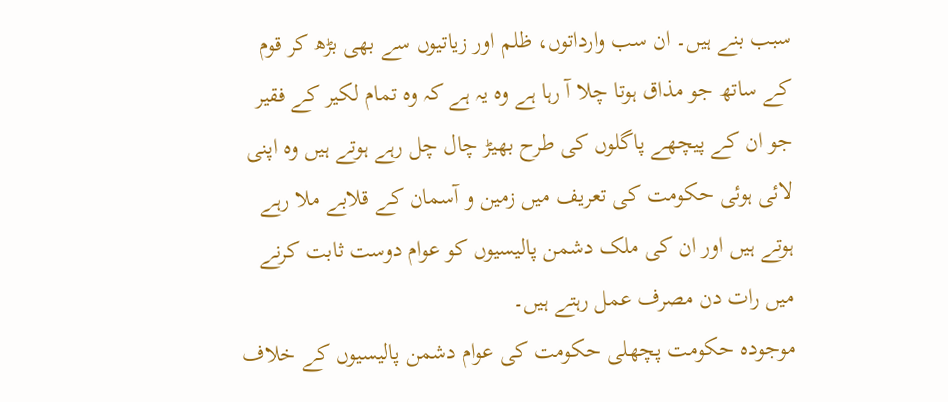سبب بنے ہیں۔ ان سب وارداتوں، ظلم اور زیاتیوں سے بھی بڑھ کر قوم کے ساتھ جو مذاق ہوتا چلا آ رہا ہے وہ یہ ہے کہ وہ تمام لکیر کے فقیر جو ان کے پیچھے پاگلوں کی طرح بھیڑ چال چل رہے ہوتے ہیں وہ اپنی لائی ہوئی حکومت کی تعریف میں زمین و آسمان کے قلابے ملا رہے ہوتے ہیں اور ان کی ملک دشمن پالیسیوں کو عوام دوست ثابت کرنے میں رات دن مصرف عمل رہتے ہیں۔
موجودہ حکومت پچھلی حکومت کی عوام دشمن پالیسیوں کے خلاف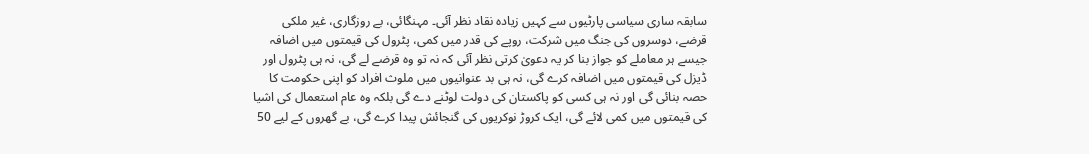سابقہ ساری سیاسی پارٹیوں سے کہیں زیادہ نقاد نظر آئی۔ مہنگائی، بے روزگاری، غیر ملکی قرضے، دوسروں کی جنگ میں شرکت، روپے کی قدر میں کمی، پٹرول کی قیمتوں میں اضافہ جیسے ہر معاملے کو جواز بنا کر یہ دعویٰ کرتی نظر آئی کہ نہ تو وہ قرضے لے گی، نہ ہی پٹرول اور ڈیزل کی قیمتوں میں اضافہ کرے گی، نہ ہی بد عنوانیوں میں ملوث افراد کو اپنی حکومت کا حصہ بنائی گی اور نہ ہی کسی کو پاکستان کی دولت لوٹنے دے گی بلکہ وہ عام استعمال کی اشیا کی قیمتوں میں کمی لائے گی، ایک کروڑ نوکریوں کی گنجائش پیدا کرے گی، بے گھروں کے لیے 50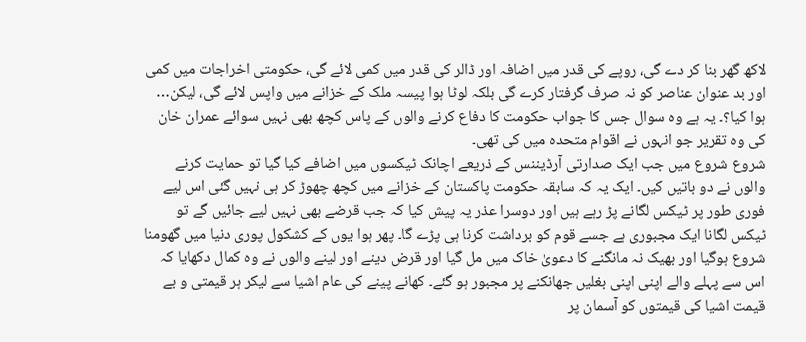لاکھ گھر بنا کر دے گی، روپے کی قدر میں اضافہ اور ڈالر کی قدر میں کمی لائے گی، حکومتی اخراجات میں کمی اور بد عنوان عناصر کو نہ صرف گرفتار کرے گی بلکہ لوٹا ہوا پیسہ ملک کے خزانے میں واپس لائے گی، لیکن… ہوا کیا؟۔ یہ ہے وہ سوال جس کا جواب حکومت کا دفاع کرنے والوں کے پاس کچھ بھی نہیں سوائے عمران خان کی وہ تقریر جو انہوں نے اقوام متحدہ میں کی تھی۔
شروع شروع میں جب ایک صدارتی آرڈیننس کے ذریعے اچانک ٹیکسوں میں اضافے کیا گیا تو حمایت کرنے والوں نے دو باتیں کیں۔ ایک یہ کہ سابقہ حکومت پاکستان کے خزانے میں کچھ چھوڑ کر ہی نہیں گئی اس لیے فوری طور پر ٹیکس لگانے پڑ رہے ہیں اور دوسرا عذر یہ پیش کیا کہ جب قرضے بھی نہیں لیے جائیں گے تو ٹیکس لگانا ایک مجبوری ہے جسے قوم کو برداشت کرنا ہی پڑے گا۔ پھر ہوا یوں کے کشکول پوری دنیا میں گھومنا شروع ہوگیا اور بھیک نہ مانگنے کا دعویٰ خاک میں مل گیا اور قرض دینے اور لینے والوں نے وہ کمال دکھایا کہ اس سے پہلے والے اپنی اپنی بغلیں جھانکنے پر مجبور ہو گئے۔ کھانے پینے کی عام اشیا سے لیکر ہر قیمتی و بے قیمت اشیا کی قیمتوں کو آسمان پر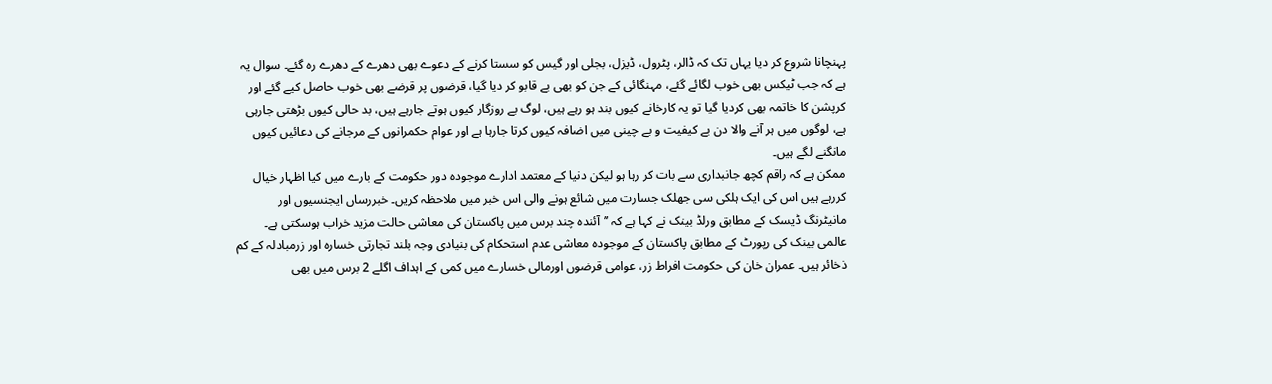پہنچانا شروع کر دیا یہاں تک کہ ڈالر، پٹرول، ڈیزل، بجلی اور گیس کو سستا کرنے کے دعوے بھی دھرے کے دھرے رہ گئے۔ سوال یہ ہے کہ جب ٹیکس بھی خوب لگائے گئے، مہنگائی کے جن کو بھی بے قابو کر دیا گیا، قرضوں پر قرضے بھی خوب حاصل کیے گئے اور کرپشن کا خاتمہ بھی کردیا گیا تو یہ کارخانے کیوں بند ہو رہے ہیں، لوگ بے روزگار کیوں ہوتے جارہے ہیں، بد حالی کیوں بڑھتی جارہی ہے، لوگوں میں ہر آنے والا دن بے کیفیت و بے چینی میں اضافہ کیوں کرتا جارہا ہے اور عوام حکمرانوں کے مرجانے کی دعائیں کیوں مانگنے لگے ہیں۔
ممکن ہے کہ راقم کچھ جانبداری سے بات کر رہا ہو لیکن دنیا کے معتمد ادارے موجودہ دور حکومت کے بارے میں کیا اظہار خیال کررہے ہیں اس کی ایک ہلکی سی جھلک جسارت میں شائع ہونے والی اس خبر میں ملاحظہ کریں۔ خبررساں ایجنسیوں اور مانیٹرنگ ڈیسک کے مطابق ورلڈ بینک نے کہا ہے کہ ’’آئندہ چند برس میں پاکستان کی معاشی حالت مزید خراب ہوسکتی ہے۔ عالمی بینک کی رپورٹ کے مطابق پاکستان کے موجودہ معاشی عدم استحکام کی بنیادی وجہ بلند تجارتی خسارہ اور زرمبادلہ کے کم ذخائر ہیں۔ عمران خان کی حکومت افراط زر، عوامی قرضوں اورمالی خسارے میں کمی کے اہداف اگلے 2 برس میں بھی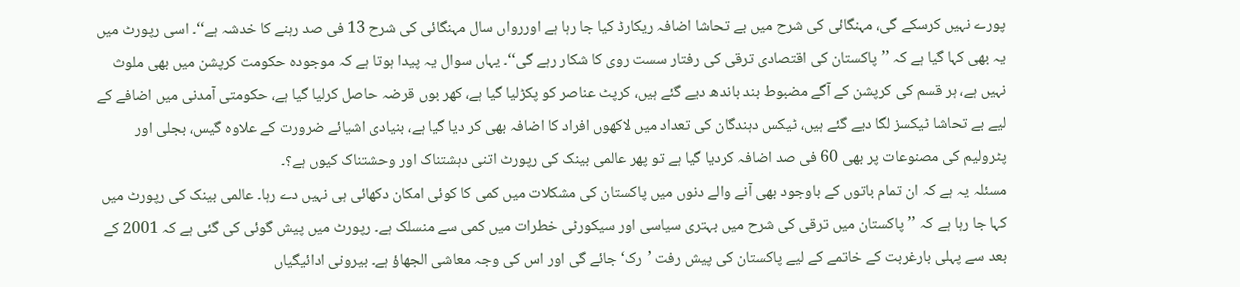پورے نہیں کرسکے گی، مہنگائی کی شرح میں بے تحاشا اضافہ ریکارڈ کیا جا رہا ہے اوررواں سال مہنگائی کی شرح 13 فی صد رہنے کا خدشہ ہے‘‘۔ اسی رپورٹ میں یہ بھی کہا گیا ہے کہ ’’پاکستان کی اقتصادی ترقی کی رفتار سست روی کا شکار رہے گی‘‘۔ یہاں سوال یہ پیدا ہوتا ہے کہ موجودہ حکومت کرپشن میں بھی ملوث نہیں ہے، ہر قسم کی کرپشن کے آگے مضبوط بند باندھ دیے گئے ہیں، کرپٹ عناصر کو پکڑلیا گیا ہے، کھر بوں قرضہ حاصل کرلیا گیا ہے، حکومتی آمدنی میں اضافے کے لیے بے تحاشا ٹیکسز لگا دیے گئے ہیں، ٹیکس دہندگان کی تعداد میں لاکھوں افراد کا اضافہ بھی کر دیا گیا ہے، بنیادی اشیائے ضرورت کے علاوہ گیس، بجلی اور پٹرولیم کی مصنوعات پر بھی 60 فی صد اضافہ کردیا گیا ہے تو پھر عالمی بینک کی رپورٹ اتنی دہشتناک اور وحشتناک کیوں ہے؟۔
مسئلہ یہ ہے کہ ان تمام باتوں کے باوجود بھی آنے والے دنوں میں پاکستان کی مشکلات میں کمی کا کوئی امکان دکھائی ہی نہیں دے رہا۔ عالمی بینک کی رپورٹ میں کہا جا رہا ہے کہ ’’پاکستان میں ترقی کی شرح میں بہتری سیاسی اور سیکورٹی خطرات میں کمی سے منسلک ہے۔ رپورٹ میں پیش گوئی کی گئی ہے کہ 2001 کے بعد سے پہلی بارغربت کے خاتمے کے لیے پاکستان کی پیش رفت ’رک‘ جائے گی اور اس کی وجہ معاشی الجھاؤ ہے۔ بیرونی ادائیگیاں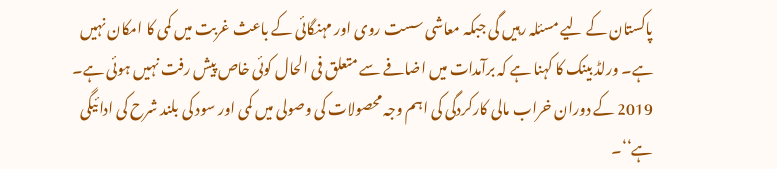پاکستان کے لیے مسئلہ رہیں گی جبکہ معاشی سست روی اور مہنگائی کے باعث غربت میں کمی کا امکان نہیں ہے۔ ورلڈ بینک کا کہنا ہے کہ برآمدات میں اضافے سے متعلق فی الحال کوئی خاص پیش رفت نہیں ہوئی ہے۔ 2019 کے دوران خراب مالی کارکردگی کی اہم وجہ محصولات کی وصولی میں کمی اور سود کی بلند شرح کی ادائیگی ہے‘‘۔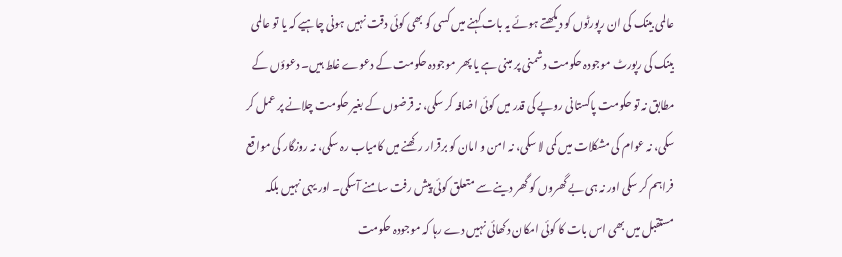عالمی بینک کی ان رپورٹوں کو دیکھتے ہوئے یہ بات کہنے میں کسی کو بھی کوئی دقت نہیں ہونی چاہیے کہ یا تو عالمی بینک کی رپورٹ موجودہ حکومت دشمنی پر مبنی ہے یا پھر موجودہ حکومت کے دعوے غلط ہیں۔ دعوؤں کے مطابق نہ تو حکومت پاکستانی روپے کی قدر میں کوئی اضافہ کر سکی، نہ قرضوں کے بغیر حکومت چلانے پر عمل کر سکی، نہ عوام کی مشکلات میں کمی لا سکی، نہ امن و امان کو برقرار رکھنے میں کامیاب رہ سکی، نہ روزگار کی مواقع فراہم کر سکی اور نہ ہی بے گھروں کو گھر دینے سے متعلق کوئی پیش رفت سامنے آسکی۔ اور یہی نہیں بلکہ مستقبل میں بھی اس بات کا کوئی امکان دکھائی نہیں دے رہا کہ موجودہ حکومت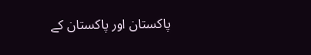پاکستان اور پاکستان کے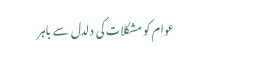عوام کو مشکلات کی دلدل سے باہر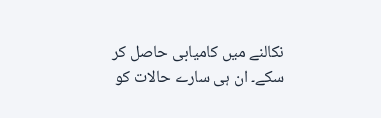نکالنے میں کامیابی حاصل کر سکے۔ ان ہی سارے حالات کو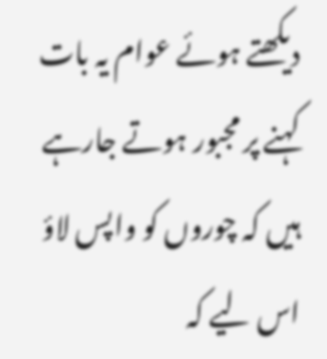دیکھتے ہوئے عوام یہ بات کہنے پر مجبور ہوتے جارہے ہیں کہ چوروں کو واپس لاؤ اس لیے کہ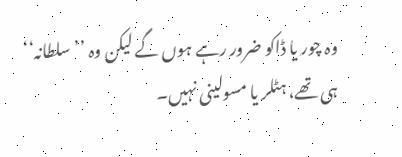وہ چور یا ڈاکو ضرور رہے ہوں گے لیکن وہ ’’سلطانہ‘‘ ہی تھے، ہٹلر یا مسولینی نہیں۔